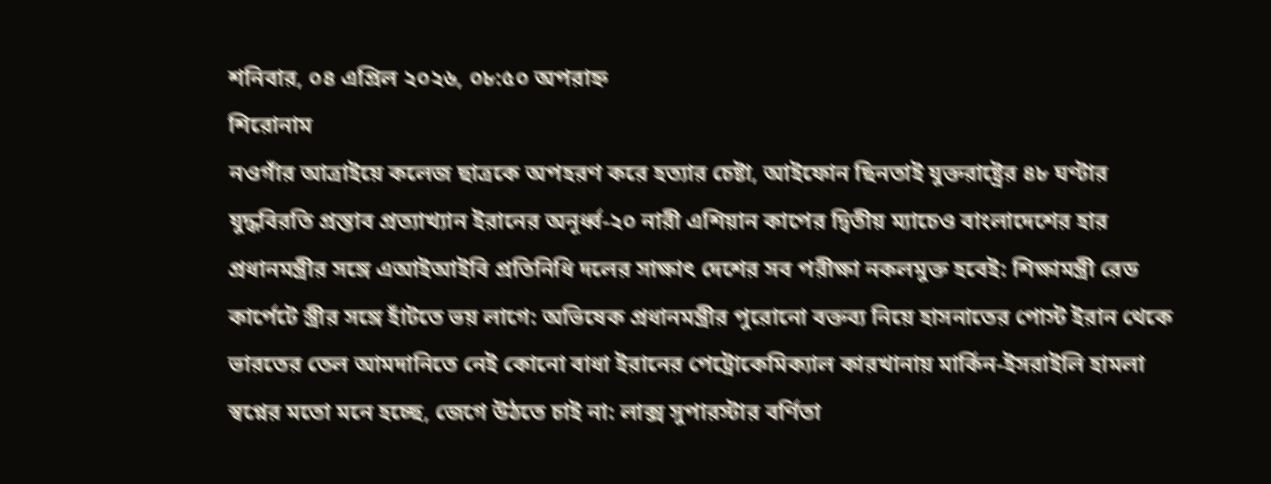শনিবার, ০৪ এপ্রিল ২০২৬, ০৮:৫০ অপরাহ্ন
শিরোনাম
নওগাঁর আত্রাইয়ে কলেজ ছাত্রকে অপহরণ করে হত্যার চেষ্টা, আইফোন ছিনতাই যুক্তরাষ্ট্রের ৪৮ ঘণ্টার যুদ্ধবিরতি প্রস্তাব প্রত্যাখ্যান ইরানের অনূর্ধ্ব-২০ নারী এশিয়ান কাপের দ্বিতীয় ম্যাচেও বাংলাদেশের হার প্রধানমন্ত্রীর সঙ্গে এআইআইবি প্রতিনিধি দলের সাক্ষাৎ দেশের সব পরীক্ষা নকলমুক্ত হবেই: শিক্ষামন্ত্রী রেড কার্পেটে স্ত্রীর সঙ্গে হাঁটতে ভয় লাগে: অভিষেক প্রধানমন্ত্রীর পুরোনো বক্তব্য নিয়ে হাসনাতের পোস্ট ইরান থেকে ভারতের তেল আমদানিতে নেই কোনো বাধা ইরানের পেট্রোকেমিক্যাল কারখানায় মার্কিন-ইসরাইলি হামলা স্বপ্নের মতো মনে হচ্ছে, জেগে উঠতে চাই না: লাক্স সুপারস্টার বর্ণিতা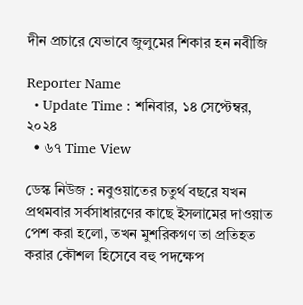দীন প্রচারে যেভাবে জুলুমের শিকার হন নবীজি

Reporter Name
  • Update Time : শনিবার, ১৪ সেপ্টেম্বর, ২০২৪
  • ৬৭ Time View

ডেস্ক নিউজ : নবুওয়াতের চতুর্থ বছরে যখন প্রথমবার সর্বসাধারণের কাছে ইসলামের দাওয়াত পেশ করা হলো, তখন মুশরিকগণ তা প্রতিহত করার কৌশল হিসেবে বহু পদক্ষেপ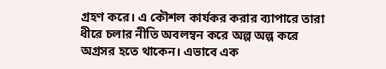গ্রহণ করে। এ কৌশল কার্যকর করার ব্যাপারে তারা ধীরে চলার নীতি অবলম্বন করে অল্প অল্প করে অগ্রসর হতে থাকেন। এভাবে এক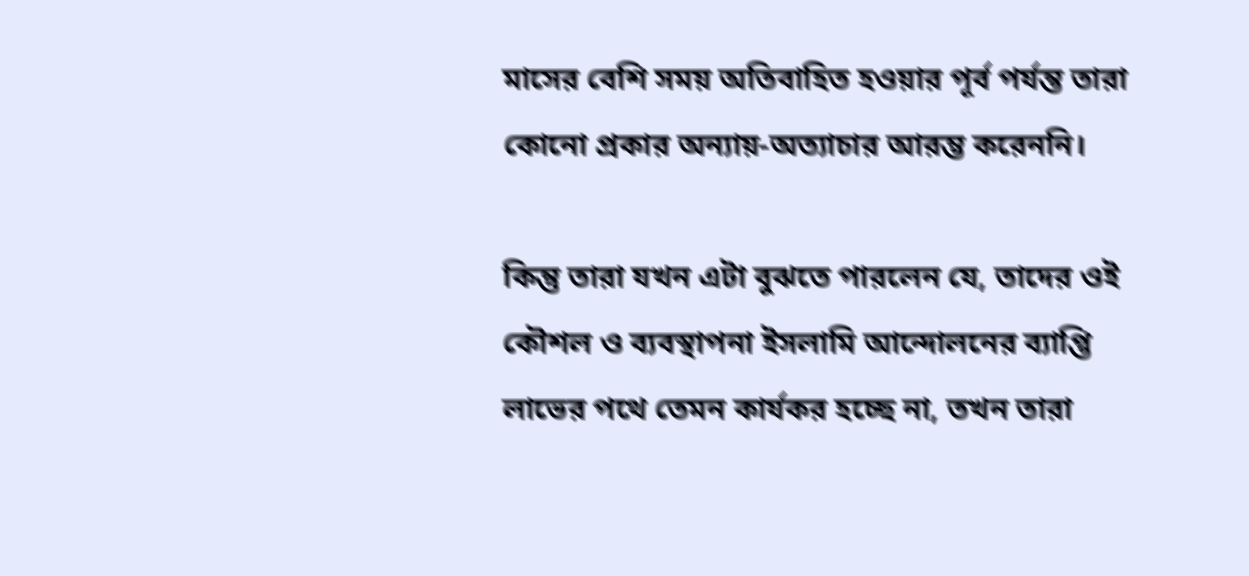মাসের বেশি সময় অতিবাহিত হওয়ার পূর্ব পর্যন্ত তারা কোনো প্রকার অন্যায়-অত্যাচার আরম্ভ করেননি।

কিন্তু তারা যখন এটা বুঝতে পারলেন যে, তাদের ওই কৌশল ও ব্যবস্থাপনা ইসলামি আন্দোলনের ব্যাপ্তি লাভের পথে তেমন কার্যকর হচ্ছে না, তখন তারা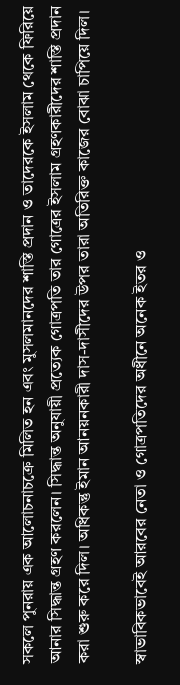সকলে পুনরায় এক আলোচনাচক্রে মিলিত হন এবং মুসলমানদের শাস্তি প্রদান ও তাদেরকে ইসলাম থেকে ফিরিয়ে আনার সিদ্ধান্ত গ্রহণ করলেন। সিদ্ধান্ত অনুযায়ী প্রত্যেক গোত্রপতি তার গোত্রের ইসলাম গ্রহণকারীদের শাস্তি প্রদান করা শুরু করে দিল। অধিকন্তু ইমান আনয়নকারী দাস-দাসীদের উপর তারা অতিরিক্ত কাজের বোঝা চাপিয়ে দিল।

স্বাভাবিকভাবেই আরবের নেতা ও গোত্রপতিদের অধীনে অনেক ইতর ও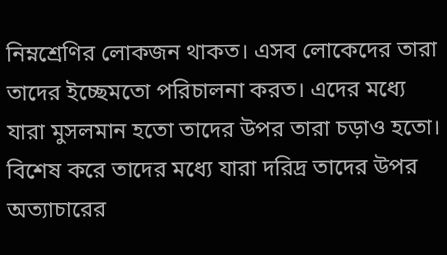নিম্নশ্রেণির লোকজন থাকত। এসব লোকেদের তারা তাদের ইচ্ছেমতো পরিচালনা করত। এদের মধ্যে যারা মুসলমান হতো তাদের উপর তারা চড়াও হতো। বিশেষ করে তাদের মধ্যে যারা দরিদ্র তাদের উপর অত্যাচারের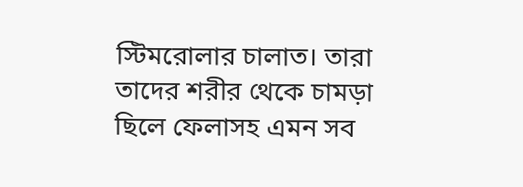স্টিমরোলার চালাত। তারা তাদের শরীর থেকে চামড়া ছিলে ফেলাসহ এমন সব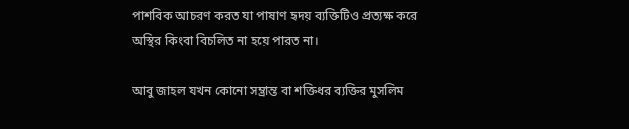পাশবিক আচরণ করত যা পাষাণ হৃদয় ব্যক্তিটিও প্রত্যক্ষ করে অস্থির কিংবা বিচলিত না হয়ে পারত না।

আবু জাহল যখন কোনো সম্ভ্রান্ত বা শক্তিধর ব্যক্তির মুসলিম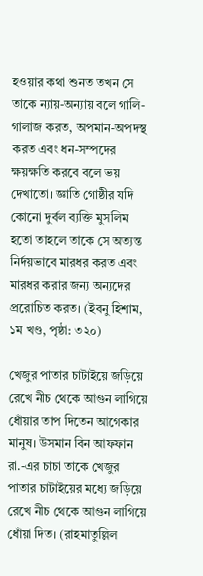হওয়ার কথা শুনত তখন সে তাকে ন্যায়-অন্যায় বলে গালি-গালাজ করত, অপমান-অপদস্থ করত এবং ধন-সম্পদের ক্ষয়ক্ষতি করবে বলে ভয় দেখাতো। জ্ঞাতি গোষ্ঠীর যদি কোনো দুর্বল ব্যক্তি মুসলিম হতো তাহলে তাকে সে অত্যন্ত নির্দয়ভাবে মারধর করত এবং মারধর করার জন্য অন্যদের প্ররোচিত করত। (ইবনু হিশাম, ১ম খণ্ড, পৃষ্ঠা: ৩২০)

খেজুর পাতার চাটাইয়ে জড়িয়ে রেখে নীচ থেকে আগুন লাগিয়ে ধোঁয়ার তাপ দিতেন আগেকার মানুষ। উসমান বিন আফফান রা.-এর চাচা তাকে খেজুর পাতার চাটাইয়ের মধ্যে জড়িয়ে রেখে নীচ থেকে আগুন লাগিয়ে ধোঁয়া দিত। (রাহমাতুল্লিল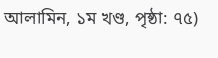আলামিন, ১ম খণ্ড, পৃষ্ঠা: ৭৫)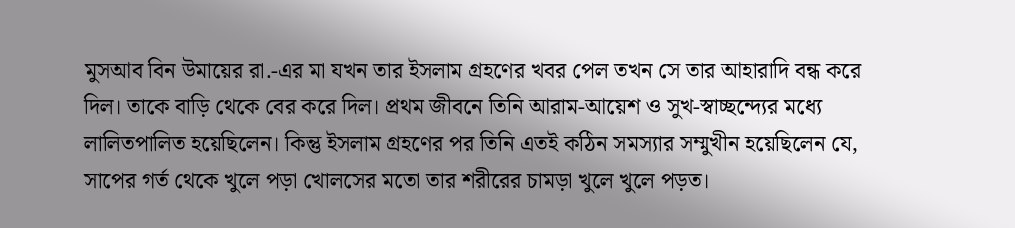মুসআব বিন উমায়ের রা.-এর মা যখন তার ইসলাম গ্রহণের খবর পেল তখন সে তার আহারাদি বন্ধ করে দিল। তাকে বাড়ি থেকে বের করে দিল। প্রথম জীবনে তিনি আরাম-আয়েশ ও সুখ-স্বাচ্ছন্দ্যের মধ্যে লালিতপালিত হয়েছিলেন। কিন্তু ইসলাম গ্রহণের পর তিনি এতই কঠিন সমস্যার সম্মুখীন হয়েছিলেন যে, সাপের গর্ত থেকে খুলে পড়া খোলসের মতো তার শরীরের চামড়া খুলে খুলে পড়ত।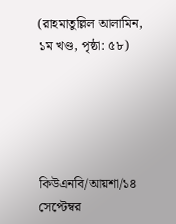(রাহমাতুল্লিল আলামিন, ১ম খণ্ড, পৃষ্ঠা: ৫৮)





কিউএনবি/আয়শা/১৪ সেপ্টেম্বর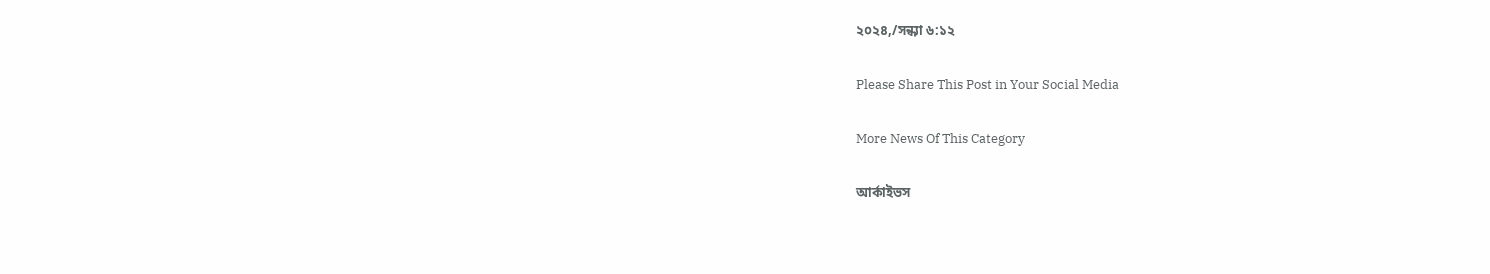২০২৪,/সন্ধ্যা ৬:১২

Please Share This Post in Your Social Media

More News Of This Category

আর্কাইভস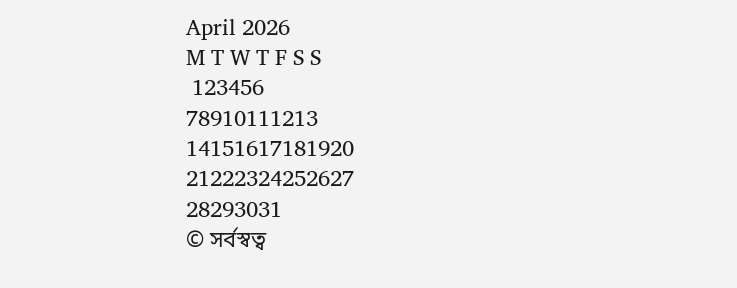April 2026
M T W T F S S
 123456
78910111213
14151617181920
21222324252627
28293031
© সর্বস্বত্ব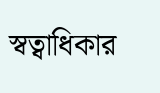স্বত্বাধিকার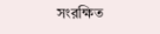সংরক্ষিত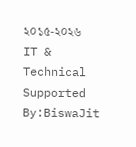২০১৫-২০২৬
IT & Technical Supported By:BiswaJit